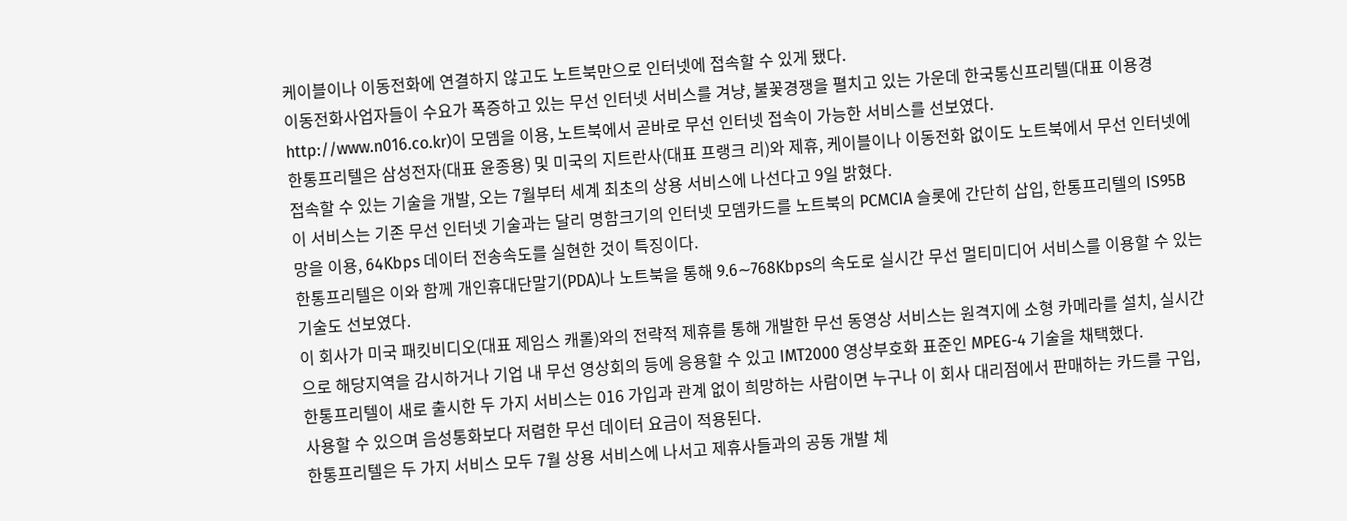케이블이나 이동전화에 연결하지 않고도 노트북만으로 인터넷에 접속할 수 있게 됐다.
이동전화사업자들이 수요가 폭증하고 있는 무선 인터넷 서비스를 겨냥, 불꽃경쟁을 펼치고 있는 가운데 한국통신프리텔(대표 이용경 http://www.n016.co.kr)이 모뎀을 이용, 노트북에서 곧바로 무선 인터넷 접속이 가능한 서비스를 선보였다.
한통프리텔은 삼성전자(대표 윤종용) 및 미국의 지트란사(대표 프랭크 리)와 제휴, 케이블이나 이동전화 없이도 노트북에서 무선 인터넷에 접속할 수 있는 기술을 개발, 오는 7월부터 세계 최초의 상용 서비스에 나선다고 9일 밝혔다.
이 서비스는 기존 무선 인터넷 기술과는 달리 명함크기의 인터넷 모뎀카드를 노트북의 PCMCIA 슬롯에 간단히 삽입, 한통프리텔의 IS95B망을 이용, 64Kbps 데이터 전송속도를 실현한 것이 특징이다.
한통프리텔은 이와 함께 개인휴대단말기(PDA)나 노트북을 통해 9.6∼768Kbps의 속도로 실시간 무선 멀티미디어 서비스를 이용할 수 있는 기술도 선보였다.
이 회사가 미국 패킷비디오(대표 제임스 캐롤)와의 전략적 제휴를 통해 개발한 무선 동영상 서비스는 원격지에 소형 카메라를 설치, 실시간으로 해당지역을 감시하거나 기업 내 무선 영상회의 등에 응용할 수 있고 IMT2000 영상부호화 표준인 MPEG-4 기술을 채택했다.
한통프리텔이 새로 출시한 두 가지 서비스는 016 가입과 관계 없이 희망하는 사람이면 누구나 이 회사 대리점에서 판매하는 카드를 구입, 사용할 수 있으며 음성통화보다 저렴한 무선 데이터 요금이 적용된다.
한통프리텔은 두 가지 서비스 모두 7월 상용 서비스에 나서고 제휴사들과의 공동 개발 체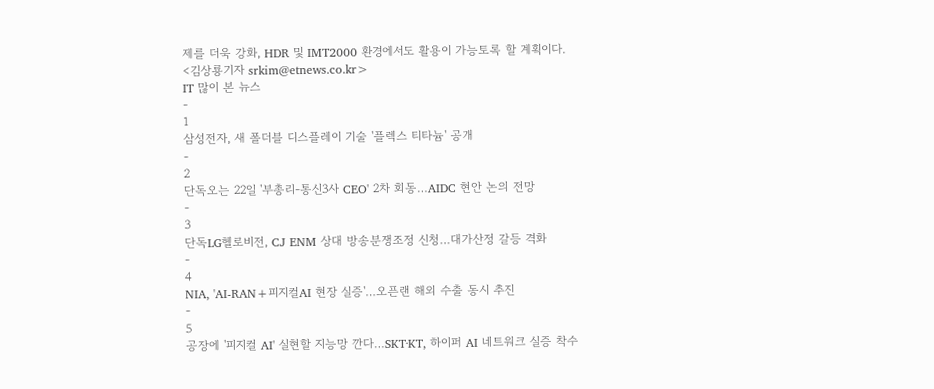제를 더욱 강화, HDR 및 IMT2000 환경에서도 활용이 가능토록 할 계획이다.
<김상룡기자 srkim@etnews.co.kr>
IT 많이 본 뉴스
-
1
삼성전자, 새 폴더블 디스플레이 기술 '플렉스 티타늄' 공개
-
2
단독오는 22일 '부총리-통신3사 CEO' 2차 회동…AIDC 현안 논의 전망
-
3
단독LG헬로비전, CJ ENM 상대 방송분쟁조정 신청…대가산정 갈등 격화
-
4
NIA, 'AI-RAN+피지컬AI 현장 실증'…오픈랜 해외 수출 동시 추진
-
5
공장에 '피지컬 AI' 실현할 지능망 깐다…SKT·KT, 하이퍼 AI 네트워크 실증 착수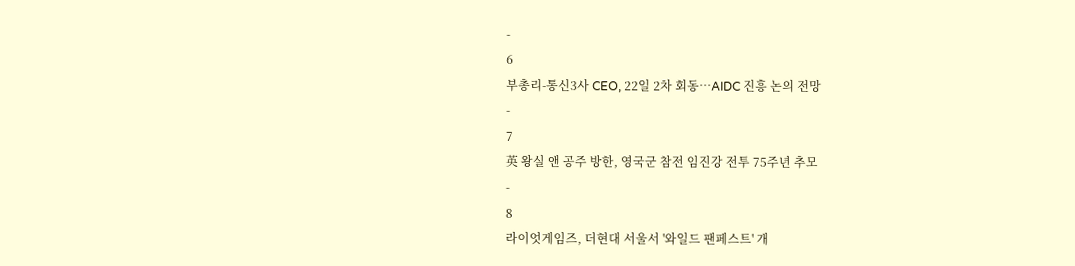-
6
부총리-통신3사 CEO, 22일 2차 회동…AIDC 진흥 논의 전망
-
7
英 왕실 앤 공주 방한, 영국군 참전 임진강 전투 75주년 추모
-
8
라이엇게임즈, 더현대 서울서 '와일드 팬페스트' 개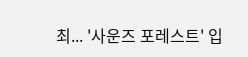최... '사운즈 포레스트' 입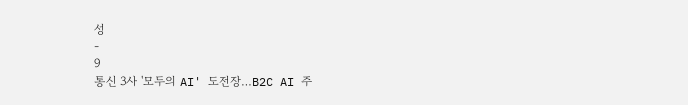성
-
9
통신 3사 '모두의 AI' 도전장…B2C AI 주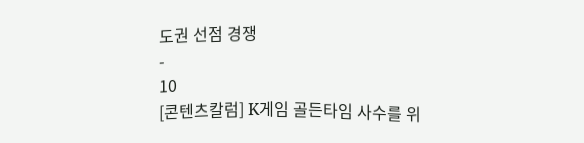도권 선점 경쟁
-
10
[콘텐츠칼럼] K게임 골든타임 사수를 위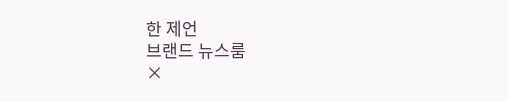한 제언
브랜드 뉴스룸
×